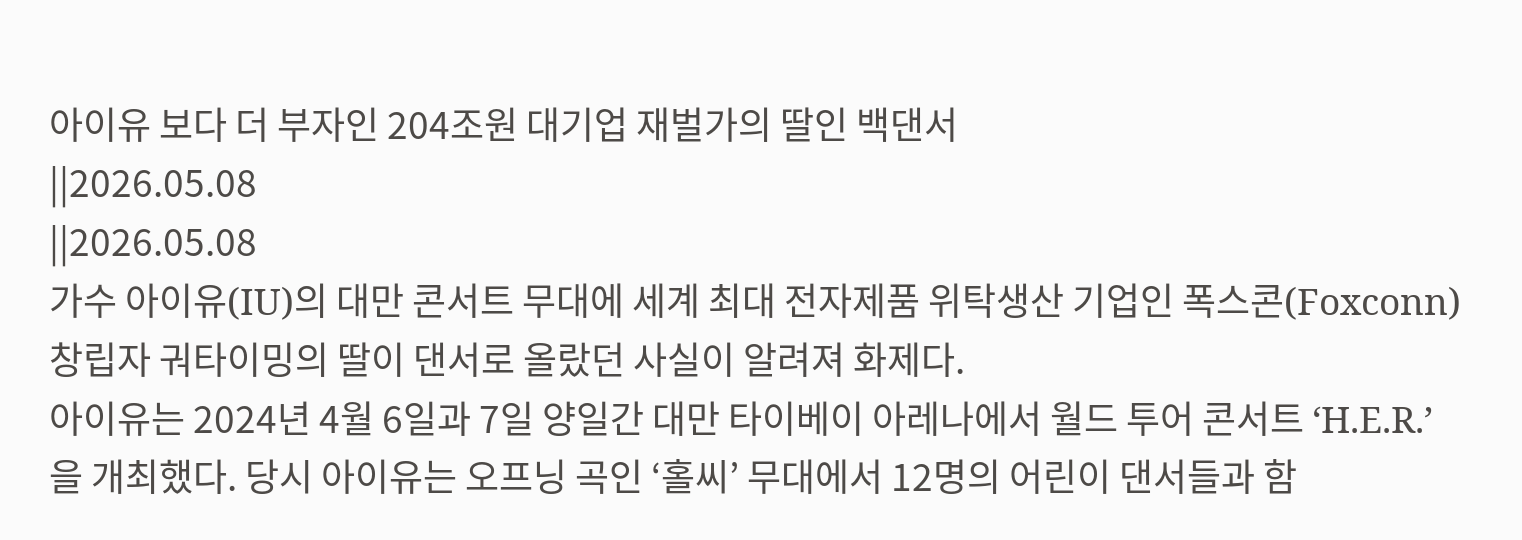아이유 보다 더 부자인 204조원 대기업 재벌가의 딸인 백댄서
||2026.05.08
||2026.05.08
가수 아이유(IU)의 대만 콘서트 무대에 세계 최대 전자제품 위탁생산 기업인 폭스콘(Foxconn) 창립자 궈타이밍의 딸이 댄서로 올랐던 사실이 알려져 화제다.
아이유는 2024년 4월 6일과 7일 양일간 대만 타이베이 아레나에서 월드 투어 콘서트 ‘H.E.R.’을 개최했다. 당시 아이유는 오프닝 곡인 ‘홀씨’ 무대에서 12명의 어린이 댄서들과 함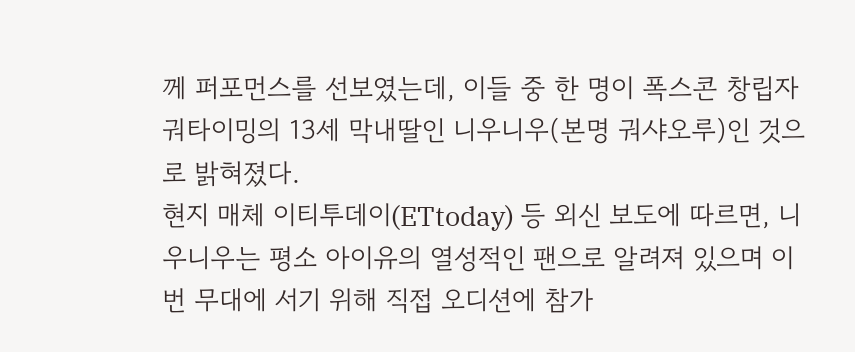께 퍼포먼스를 선보였는데, 이들 중 한 명이 폭스콘 창립자 궈타이밍의 13세 막내딸인 니우니우(본명 궈샤오루)인 것으로 밝혀졌다.
현지 매체 이티투데이(ETtoday) 등 외신 보도에 따르면, 니우니우는 평소 아이유의 열성적인 팬으로 알려져 있으며 이번 무대에 서기 위해 직접 오디션에 참가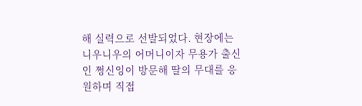해 실력으로 선발되었다. 현장에는 니우니우의 어머니이자 무용가 출신인 쩡신잉이 방문해 딸의 무대를 응원하며 직접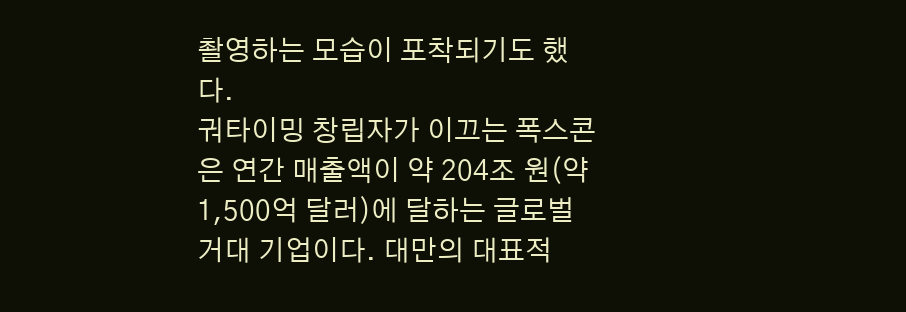촬영하는 모습이 포착되기도 했다.
궈타이밍 창립자가 이끄는 폭스콘은 연간 매출액이 약 204조 원(약 1,500억 달러)에 달하는 글로벌 거대 기업이다. 대만의 대표적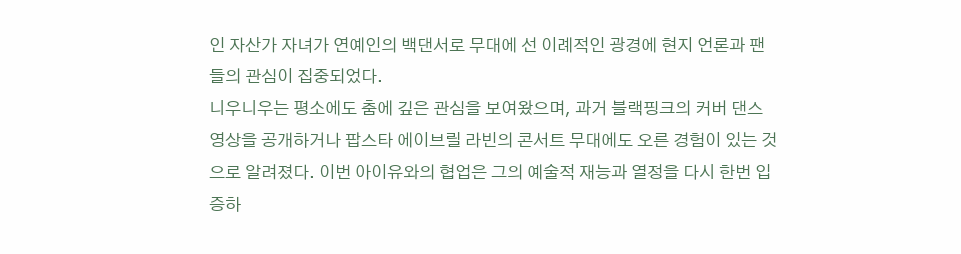인 자산가 자녀가 연예인의 백댄서로 무대에 선 이례적인 광경에 현지 언론과 팬들의 관심이 집중되었다.
니우니우는 평소에도 춤에 깊은 관심을 보여왔으며, 과거 블랙핑크의 커버 댄스 영상을 공개하거나 팝스타 에이브릴 라빈의 콘서트 무대에도 오른 경험이 있는 것으로 알려졌다. 이번 아이유와의 협업은 그의 예술적 재능과 열정을 다시 한번 입증하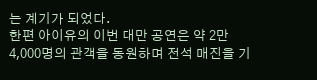는 계기가 되었다.
한편 아이유의 이번 대만 공연은 약 2만 4,000명의 관객을 동원하며 전석 매진을 기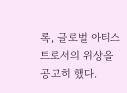록, 글로벌 아티스트로서의 위상을 공고히 했다.